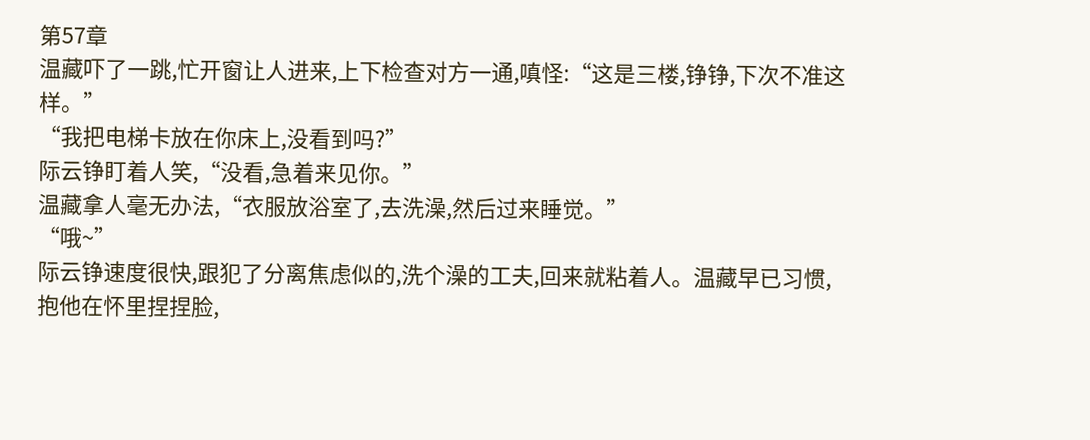第57章
温藏吓了一跳,忙开窗让人进来,上下检查对方一通,嗔怪:“这是三楼,铮铮,下次不准这样。”
“我把电梯卡放在你床上,没看到吗?”
际云铮盯着人笑,“没看,急着来见你。”
温藏拿人毫无办法,“衣服放浴室了,去洗澡,然后过来睡觉。”
“哦~”
际云铮速度很快,跟犯了分离焦虑似的,洗个澡的工夫,回来就粘着人。温藏早已习惯,抱他在怀里捏捏脸,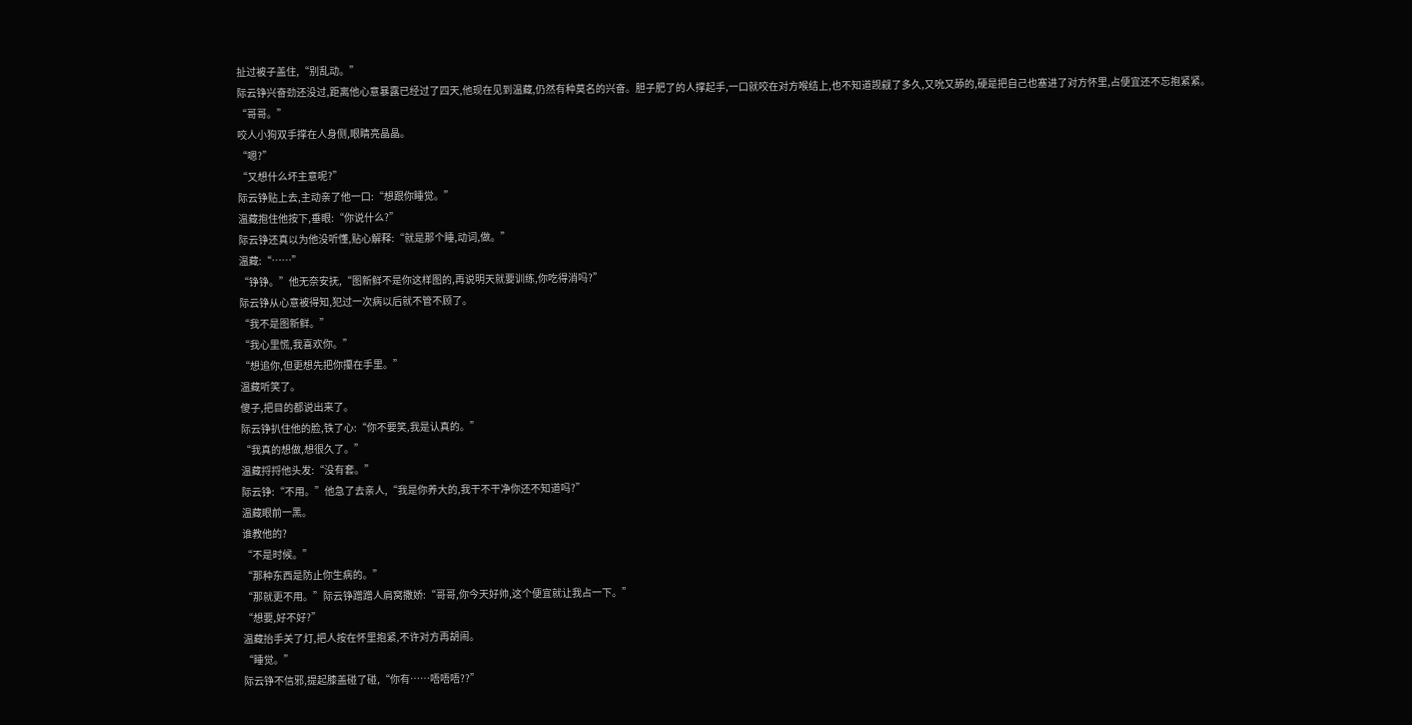扯过被子盖住,“别乱动。”
际云铮兴奋劲还没过,距离他心意暴露已经过了四天,他现在见到温藏,仍然有种莫名的兴奋。胆子肥了的人撑起手,一口就咬在对方喉结上,也不知道觊觎了多久,又吮又舔的,硬是把自己也塞进了对方怀里,占便宜还不忘抱紧紧。
“哥哥。”
咬人小狗双手撑在人身侧,眼睛亮晶晶。
“嗯?”
“又想什么坏主意呢?”
际云铮贴上去,主动亲了他一口:“想跟你睡觉。”
温藏抱住他按下,垂眼:“你说什么?”
际云铮还真以为他没听懂,贴心解释:“就是那个睡,动词,做。”
温藏:“……”
“铮铮。”他无奈安抚,“图新鲜不是你这样图的,再说明天就要训练,你吃得消吗?”
际云铮从心意被得知,犯过一次病以后就不管不顾了。
“我不是图新鲜。”
“我心里慌,我喜欢你。”
“想追你,但更想先把你攥在手里。”
温藏听笑了。
傻子,把目的都说出来了。
际云铮扒住他的脸,铁了心:“你不要笑,我是认真的。”
“我真的想做,想很久了。”
温藏捋捋他头发:“没有套。”
际云铮:“不用。”他急了去亲人,“我是你养大的,我干不干净你还不知道吗?”
温藏眼前一黑。
谁教他的?
“不是时候。”
“那种东西是防止你生病的。”
“那就更不用。”际云铮蹭蹭人肩窝撒娇:“哥哥,你今天好帅,这个便宜就让我占一下。”
“想要,好不好?”
温藏抬手关了灯,把人按在怀里抱紧,不许对方再胡闹。
“睡觉。”
际云铮不信邪,提起膝盖碰了碰,“你有……唔唔唔??”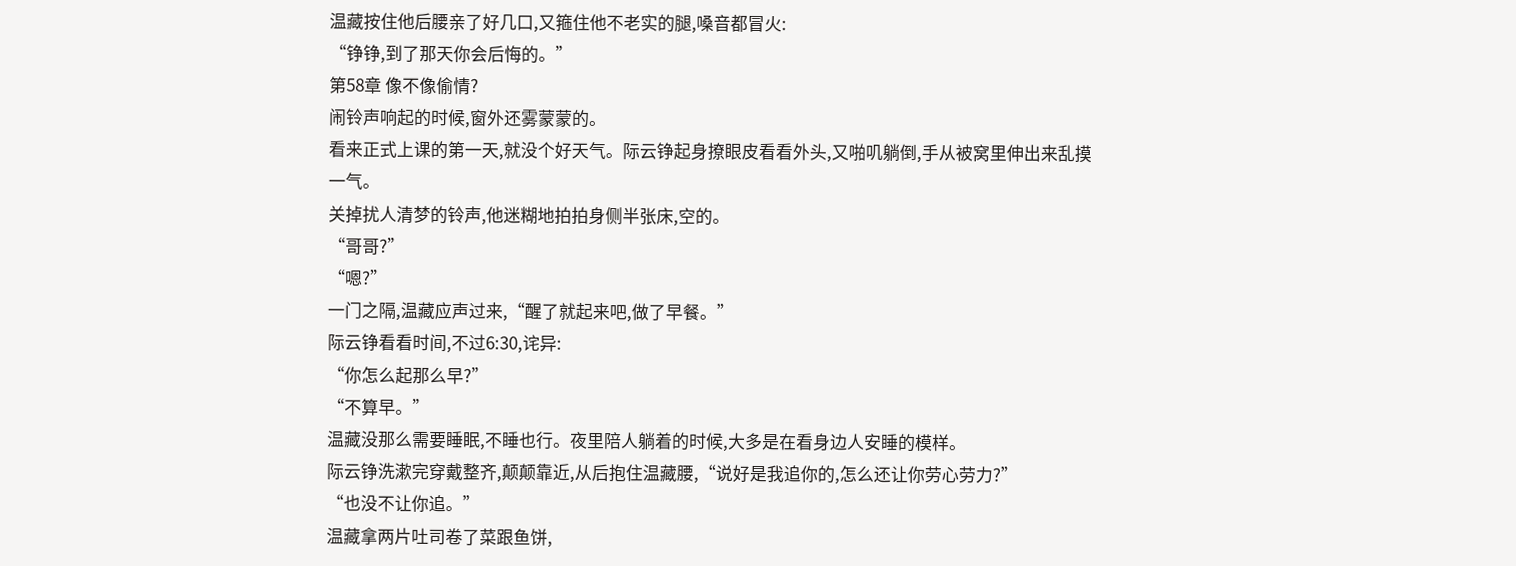温藏按住他后腰亲了好几口,又箍住他不老实的腿,嗓音都冒火:
“铮铮,到了那天你会后悔的。”
第58章 像不像偷情?
闹铃声响起的时候,窗外还雾蒙蒙的。
看来正式上课的第一天,就没个好天气。际云铮起身撩眼皮看看外头,又啪叽躺倒,手从被窝里伸出来乱摸一气。
关掉扰人清梦的铃声,他迷糊地拍拍身侧半张床,空的。
“哥哥?”
“嗯?”
一门之隔,温藏应声过来,“醒了就起来吧,做了早餐。”
际云铮看看时间,不过6:30,诧异:
“你怎么起那么早?”
“不算早。”
温藏没那么需要睡眠,不睡也行。夜里陪人躺着的时候,大多是在看身边人安睡的模样。
际云铮洗漱完穿戴整齐,颠颠靠近,从后抱住温藏腰,“说好是我追你的,怎么还让你劳心劳力?”
“也没不让你追。”
温藏拿两片吐司卷了菜跟鱼饼,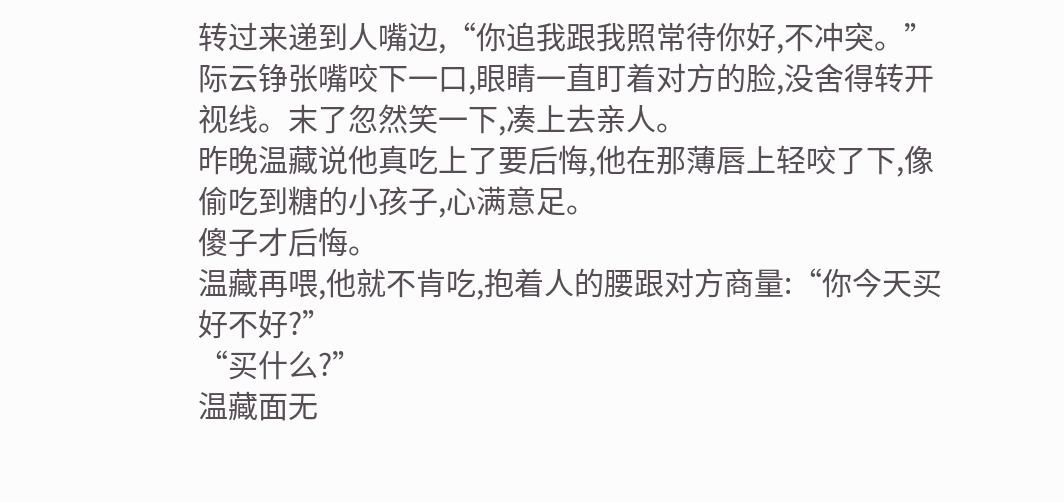转过来递到人嘴边,“你追我跟我照常待你好,不冲突。”
际云铮张嘴咬下一口,眼睛一直盯着对方的脸,没舍得转开视线。末了忽然笑一下,凑上去亲人。
昨晚温藏说他真吃上了要后悔,他在那薄唇上轻咬了下,像偷吃到糖的小孩子,心满意足。
傻子才后悔。
温藏再喂,他就不肯吃,抱着人的腰跟对方商量:“你今天买好不好?”
“买什么?”
温藏面无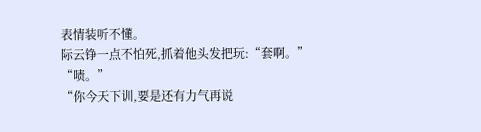表情装听不懂。
际云铮一点不怕死,抓着他头发把玩:“套啊。”
“啧。”
“你今天下训,要是还有力气再说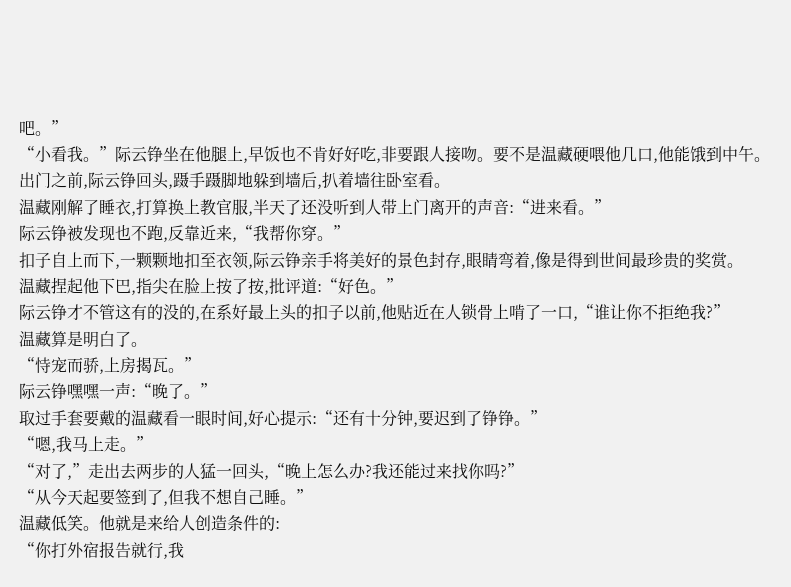吧。”
“小看我。”际云铮坐在他腿上,早饭也不肯好好吃,非要跟人接吻。要不是温藏硬喂他几口,他能饿到中午。
出门之前,际云铮回头,蹑手蹑脚地躲到墙后,扒着墙往卧室看。
温藏刚解了睡衣,打算换上教官服,半天了还没听到人带上门离开的声音:“进来看。”
际云铮被发现也不跑,反靠近来,“我帮你穿。”
扣子自上而下,一颗颗地扣至衣领,际云铮亲手将美好的景色封存,眼睛弯着,像是得到世间最珍贵的奖赏。
温藏捏起他下巴,指尖在脸上按了按,批评道:“好色。”
际云铮才不管这有的没的,在系好最上头的扣子以前,他贴近在人锁骨上啃了一口,“谁让你不拒绝我?”
温藏算是明白了。
“恃宠而骄,上房揭瓦。”
际云铮嘿嘿一声:“晚了。”
取过手套要戴的温藏看一眼时间,好心提示:“还有十分钟,要迟到了铮铮。”
“嗯,我马上走。”
“对了,”走出去两步的人猛一回头,“晚上怎么办?我还能过来找你吗?”
“从今天起要签到了,但我不想自己睡。”
温藏低笑。他就是来给人创造条件的:
“你打外宿报告就行,我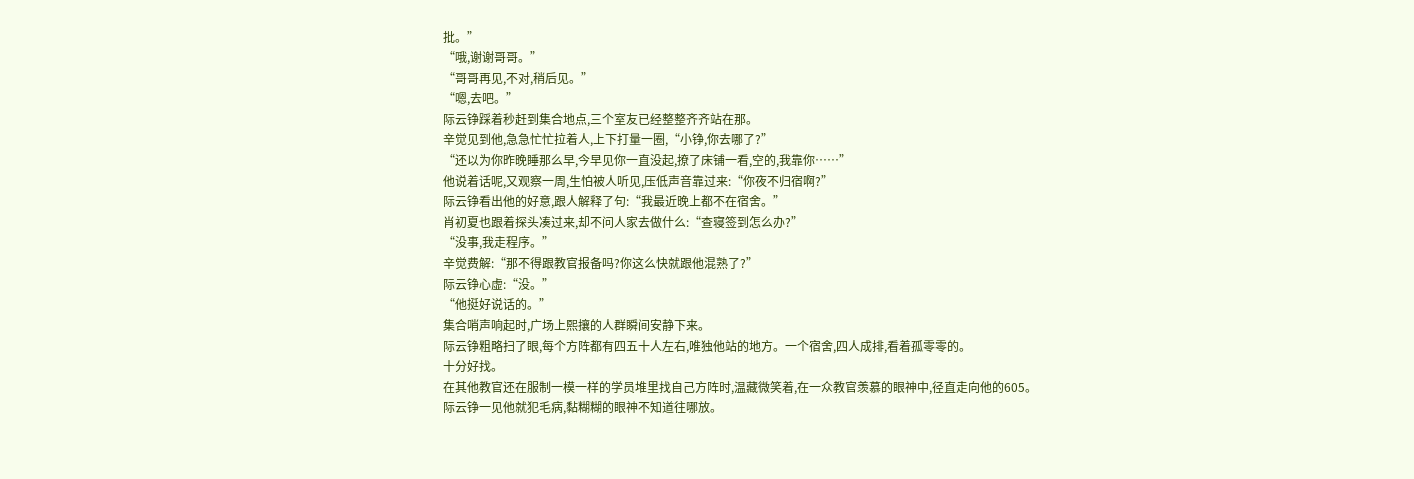批。”
“哦,谢谢哥哥。”
“哥哥再见,不对,稍后见。”
“嗯,去吧。”
际云铮踩着秒赶到集合地点,三个室友已经整整齐齐站在那。
辛觉见到他,急急忙忙拉着人,上下打量一圈,“小铮,你去哪了?”
“还以为你昨晚睡那么早,今早见你一直没起,撩了床铺一看,空的,我靠你……”
他说着话呢,又观察一周,生怕被人听见,压低声音靠过来:“你夜不归宿啊?”
际云铮看出他的好意,跟人解释了句:“我最近晚上都不在宿舍。”
肖初夏也跟着探头凑过来,却不问人家去做什么:“查寝签到怎么办?”
“没事,我走程序。”
辛觉费解:“那不得跟教官报备吗?你这么快就跟他混熟了?”
际云铮心虚:“没。”
“他挺好说话的。”
集合哨声响起时,广场上熙攘的人群瞬间安静下来。
际云铮粗略扫了眼,每个方阵都有四五十人左右,唯独他站的地方。一个宿舍,四人成排,看着孤零零的。
十分好找。
在其他教官还在服制一模一样的学员堆里找自己方阵时,温藏微笑着,在一众教官羡慕的眼神中,径直走向他的605。
际云铮一见他就犯毛病,黏糊糊的眼神不知道往哪放。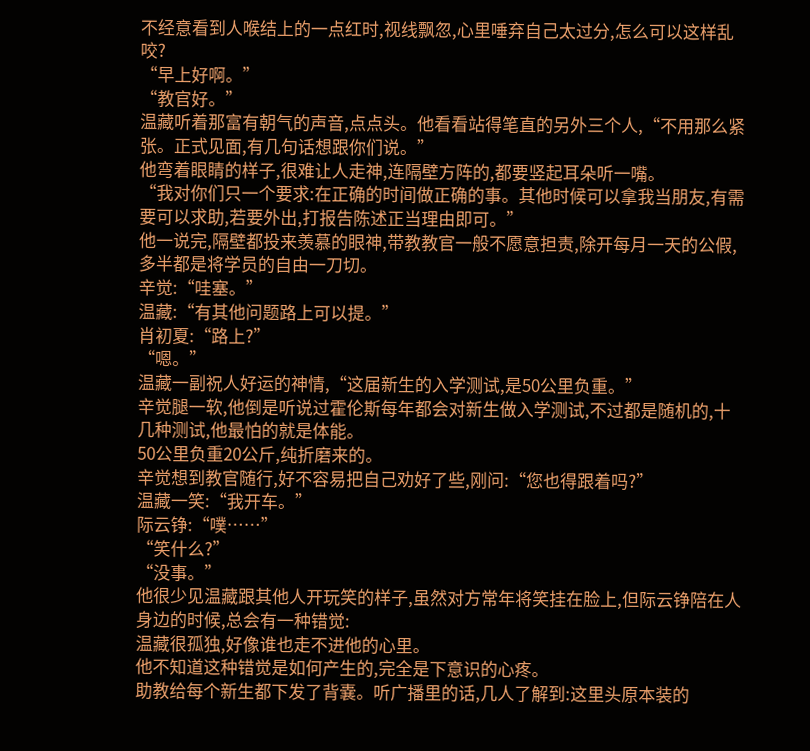不经意看到人喉结上的一点红时,视线飘忽,心里唾弃自己太过分,怎么可以这样乱咬?
“早上好啊。”
“教官好。”
温藏听着那富有朝气的声音,点点头。他看看站得笔直的另外三个人,“不用那么紧张。正式见面,有几句话想跟你们说。”
他弯着眼睛的样子,很难让人走神,连隔壁方阵的,都要竖起耳朵听一嘴。
“我对你们只一个要求:在正确的时间做正确的事。其他时候可以拿我当朋友,有需要可以求助,若要外出,打报告陈述正当理由即可。”
他一说完,隔壁都投来羡慕的眼神,带教教官一般不愿意担责,除开每月一天的公假,多半都是将学员的自由一刀切。
辛觉:“哇塞。”
温藏:“有其他问题路上可以提。”
肖初夏:“路上?”
“嗯。”
温藏一副祝人好运的神情,“这届新生的入学测试,是50公里负重。”
辛觉腿一软,他倒是听说过霍伦斯每年都会对新生做入学测试,不过都是随机的,十几种测试,他最怕的就是体能。
50公里负重20公斤,纯折磨来的。
辛觉想到教官随行,好不容易把自己劝好了些,刚问:“您也得跟着吗?”
温藏一笑:“我开车。”
际云铮:“噗……”
“笑什么?”
“没事。”
他很少见温藏跟其他人开玩笑的样子,虽然对方常年将笑挂在脸上,但际云铮陪在人身边的时候,总会有一种错觉:
温藏很孤独,好像谁也走不进他的心里。
他不知道这种错觉是如何产生的,完全是下意识的心疼。
助教给每个新生都下发了背嚢。听广播里的话,几人了解到:这里头原本装的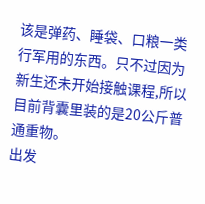该是弹药、睡袋、口粮一类行军用的东西。只不过因为新生还未开始接触课程,所以目前背囊里装的是20公斤普通重物。
出发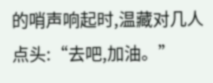的哨声响起时,温藏对几人点头:“去吧,加油。”